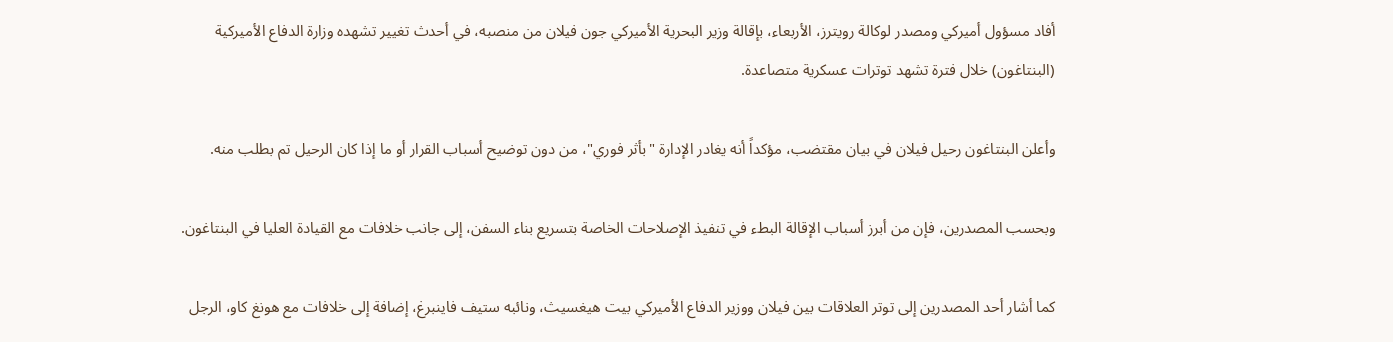أفاد مسؤول أميركي ومصدر لوكالة رويترز، الأربعاء، بإقالة وزير البحرية الأميركي جون فيلان من منصبه، في أحدث تغيير تشهده وزارة الدفاع الأميركية (البنتاغون) خلال فترة تشهد توترات عسكرية متصاعدة.

وأعلن البنتاغون رحيل فيلان في بيان مقتضب، مؤكداً أنه يغادر الإدارة "بأثر فوري"، من دون توضيح أسباب القرار أو ما إذا كان الرحيل تم بطلب منه.

وبحسب المصدرين، فإن من أبرز أسباب الإقالة البطء في تنفيذ الإصلاحات الخاصة بتسريع بناء السفن، إلى جانب خلافات مع القيادة العليا في البنتاغون.

كما أشار أحد المصدرين إلى توتر العلاقات بين فيلان ووزير الدفاع الأميركي بيت هيغسيث، ونائبه ستيف فاينبرغ، إضافة إلى خلافات مع هونغ كاو، الرجل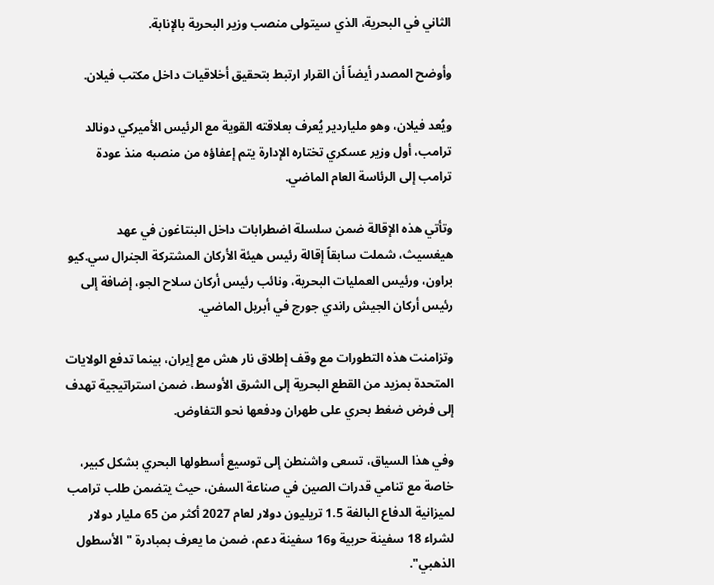الثاني في البحرية، الذي سيتولى منصب وزير البحرية بالإنابة.

وأوضح المصدر أيضاً أن القرار ارتبط بتحقيق أخلاقيات داخل مكتب فيلان.

ويُعد فيلان، وهو ملياردير يُعرف بعلاقته القوية مع الرئيس الأميركي دونالد ترامب، أول وزير عسكري تختاره الإدارة يتم إعفاؤه من منصبه منذ عودة ترامب إلى الرئاسة العام الماضي.

وتأتي هذه الإقالة ضمن سلسلة اضطرابات داخل البنتاغون في عهد هيغسيث، شملت سابقاً إقالة رئيس هيئة الأركان المشتركة الجنرال سي.كيو براون، ورئيس العمليات البحرية، ونائب رئيس أركان سلاح الجو، إضافة إلى رئيس أركان الجيش راندي جورج في أبريل الماضي.

وتزامنت هذه التطورات مع وقف إطلاق نار هش مع إيران، بينما تدفع الولايات المتحدة بمزيد من القطع البحرية إلى الشرق الأوسط، ضمن استراتيجية تهدف إلى فرض ضغط بحري على طهران ودفعها نحو التفاوض.

وفي هذا السياق، تسعى واشنطن إلى توسيع أسطولها البحري بشكل كبير، خاصة مع تنامي قدرات الصين في صناعة السفن، حيث يتضمن طلب ترامب لميزانية الدفاع البالغة 1.5 تريليون دولار لعام 2027 أكثر من 65 مليار دولار لشراء 18 سفينة حربية و16 سفينة دعم، ضمن ما يعرف بمبادرة "الأسطول الذهبي".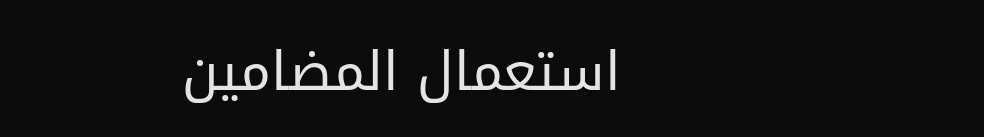استعمال المضامين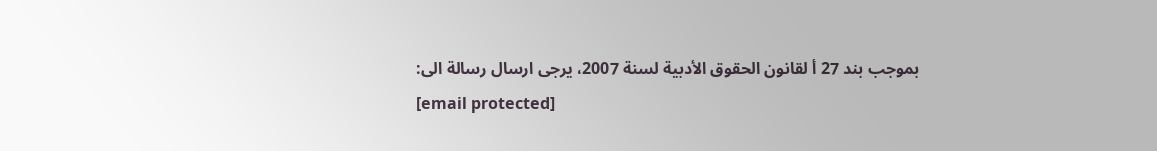بموجب بند 27 أ لقانون الحقوق الأدبية لسنة 2007، يرجى ارسال رسالة الى:
[email protected]